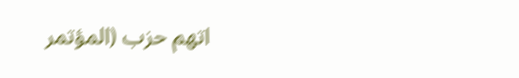اتهم حزب (المؤتمر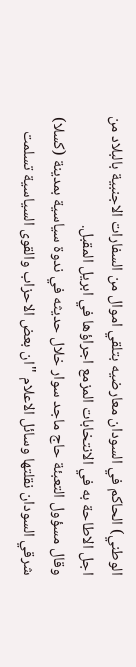الوطني) الحاكم في السودان معارضيه بتلقي اموال من السفارات الاجنبية بالبلاد من اجل الاطاحة به في الانتخابات المزمع اجراؤها في ابريل المقبل.
وقال مسؤول التعبئة حاج ماجد سوار خلال حديثه في ندوة سياسية بمدينة (كسلا) شرقي السودان نقلتها وسائل الاعلام "ان بعض الاحزاب والقوى السياسية تسلمت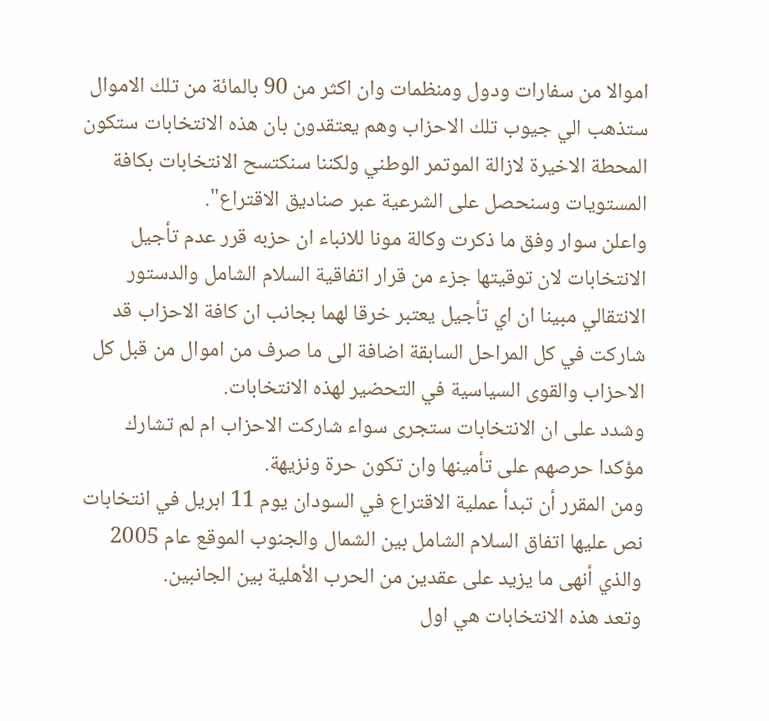اموالا من سفارات ودول ومنظمات وان اكثر من 90 بالمائة من تلك الاموال ستذهب الي جيوب تلك الاحزاب وهم يعتقدون بان هذه الانتخابات ستكون المحطة الاخيرة لازالة الموتمر الوطني ولكننا سنكتسح الانتخابات بكافة المستويات وسنحصل على الشرعية عبر صناديق الاقتراع".
واعلن سوار وفق ما ذكرت وكالة مونا للانباء ان حزبه قرر عدم تأجيل الانتخابات لان توقيتها جزء من قرار اتفاقية السلام الشامل والدستور الانتقالي مبينا ان اي تأجيل يعتبر خرقا لهما بجانب ان كافة الاحزاب قد شاركت في كل المراحل السابقة اضافة الى ما صرف من اموال من قبل كل الاحزاب والقوى السياسية في التحضير لهذه الانتخابات.
وشدد على ان الانتخابات ستجرى سواء شاركت الاحزاب ام لم تشارك مؤكدا حرصهم على تأمينها وان تكون حرة ونزيهة.
ومن المقرر أن تبدأ عملية الاقتراع في السودان يوم 11 ابريل في انتخابات نص عليها اتفاق السلام الشامل بين الشمال والجنوب الموقع عام 2005 والذي أنهى ما يزيد على عقدين من الحرب الأهلية بين الجانبين.
وتعد هذه الانتخابات هي اول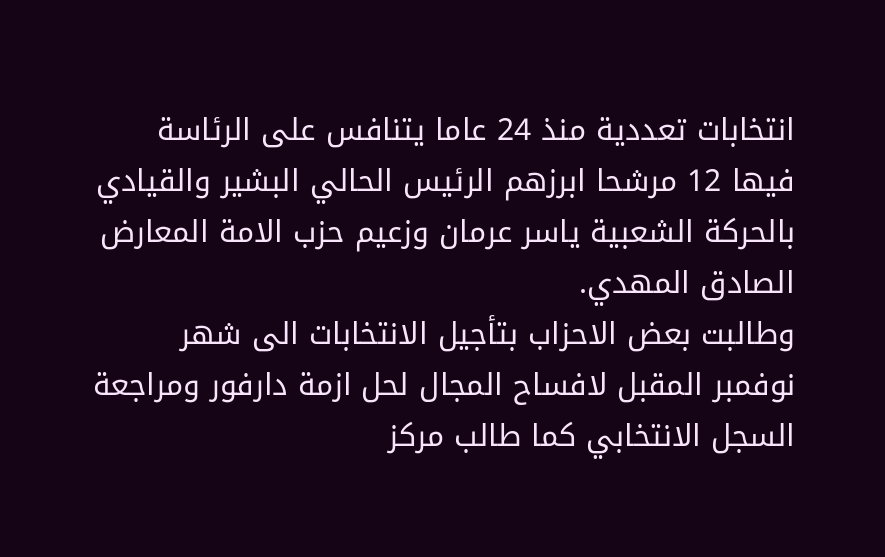انتخابات تعددية منذ 24 عاما يتنافس على الرئاسة فيها 12 مرشحا ابرزهم الرئيس الحالي البشير والقيادي بالحركة الشعبية ياسر عرمان وزعيم حزب الامة المعارض الصادق المهدي.
وطالبت بعض الاحزاب بتأجيل الانتخابات الى شهر نوفمبر المقبل لافساح المجال لحل ازمة دارفور ومراجعة السجل الانتخابي كما طالب مركز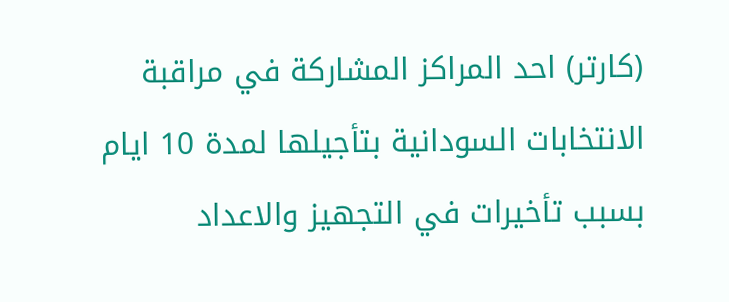(كارتر) احد المراكز المشاركة في مراقبة الانتخابات السودانية بتأجيلها لمدة 10 ايام بسبب تأخيرات في التجهيز والاعداد